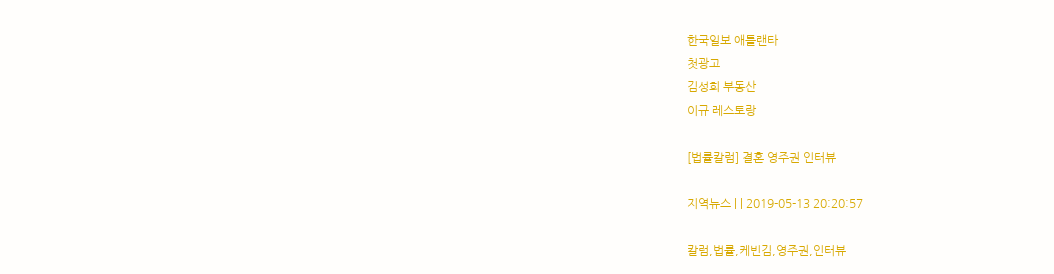한국일보 애틀랜타
첫광고
김성희 부동산
이규 레스토랑

[법률칼럼] 결혼 영주권 인터뷰

지역뉴스 | | 2019-05-13 20:20:57

칼럼,법률,케빈김,영주권,인터뷰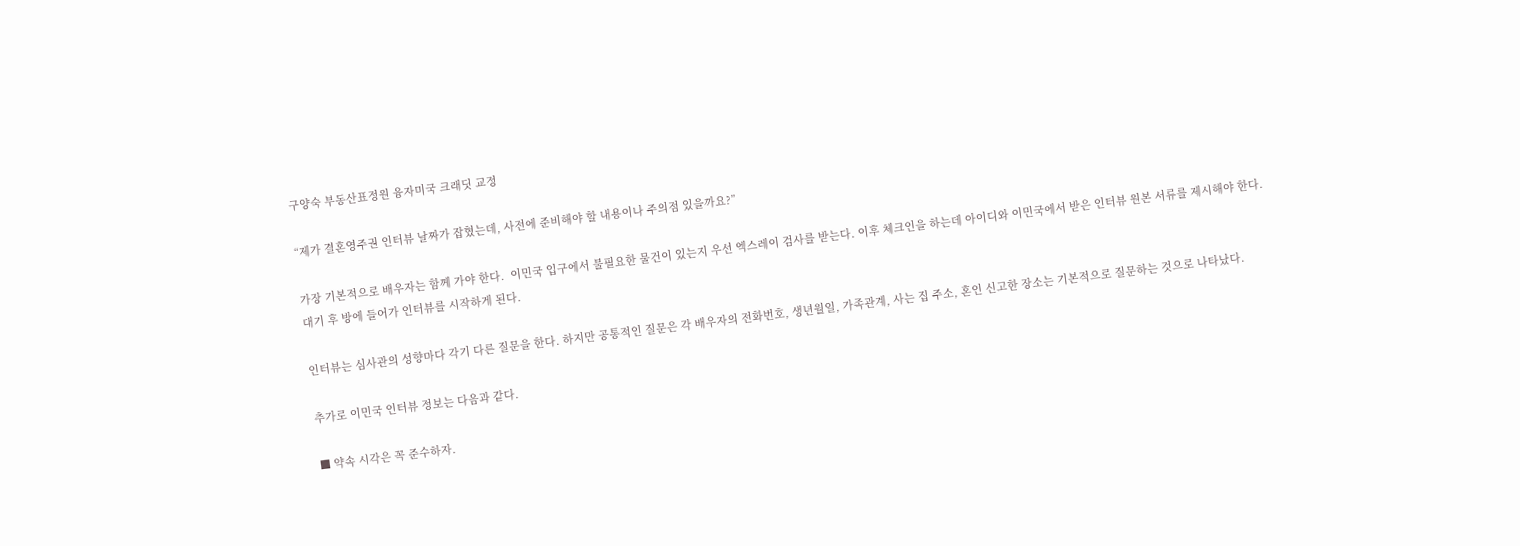구양숙 부동산표정원 융자미국 크래딧 교정

“제가 결혼영주권 인터뷰 날짜가 잡혔는데, 사전에 준비해야 할 내용이나 주의점 있을까요?”

가장 기본적으로 배우자는 함께 가야 한다.  이민국 입구에서 불필요한 물건이 있는지 우선 엑스레이 검사를 받는다. 이후 체크인을 하는데 아이디와 이민국에서 받은 인터뷰 원본 서류를 제시해야 한다. 대기 후 방에 들어가 인터뷰를 시작하게 된다.

인터뷰는 심사관의 성향마다 각기 다른 질문을 한다. 하지만 공통적인 질문은 각 배우자의 전화번호, 생년월일, 가족관계, 사는 집 주소, 혼인 신고한 장소는 기본적으로 질문하는 것으로 나타났다.

추가로 이민국 인터뷰 정보는 다음과 같다.

■ 약속 시각은 꼭 준수하자.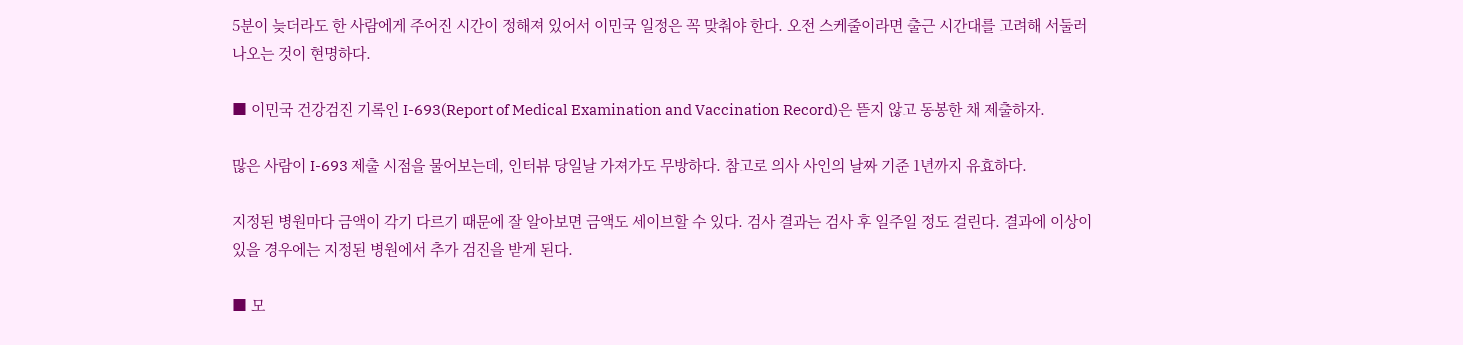5분이 늦더라도 한 사람에게 주어진 시간이 정해져 있어서 이민국 일정은 꼭 맞춰야 한다. 오전 스케줄이라면 출근 시간대를 고려해 서둘러 나오는 것이 현명하다.

■ 이민국 건강검진 기록인 I-693(Report of Medical Examination and Vaccination Record)은 뜯지 않고 동봉한 채 제출하자.

많은 사람이 I-693 제출 시점을 물어보는데, 인터뷰 당일날 가져가도 무방하다. 참고로 의사 사인의 날짜 기준 1년까지 유효하다.

지정된 병원마다 금액이 각기 다르기 때문에 잘 알아보면 금액도 세이브할 수 있다. 검사 결과는 검사 후 일주일 정도 걸린다. 결과에 이상이 있을 경우에는 지정된 병원에서 추가 검진을 받게 된다.

■ 모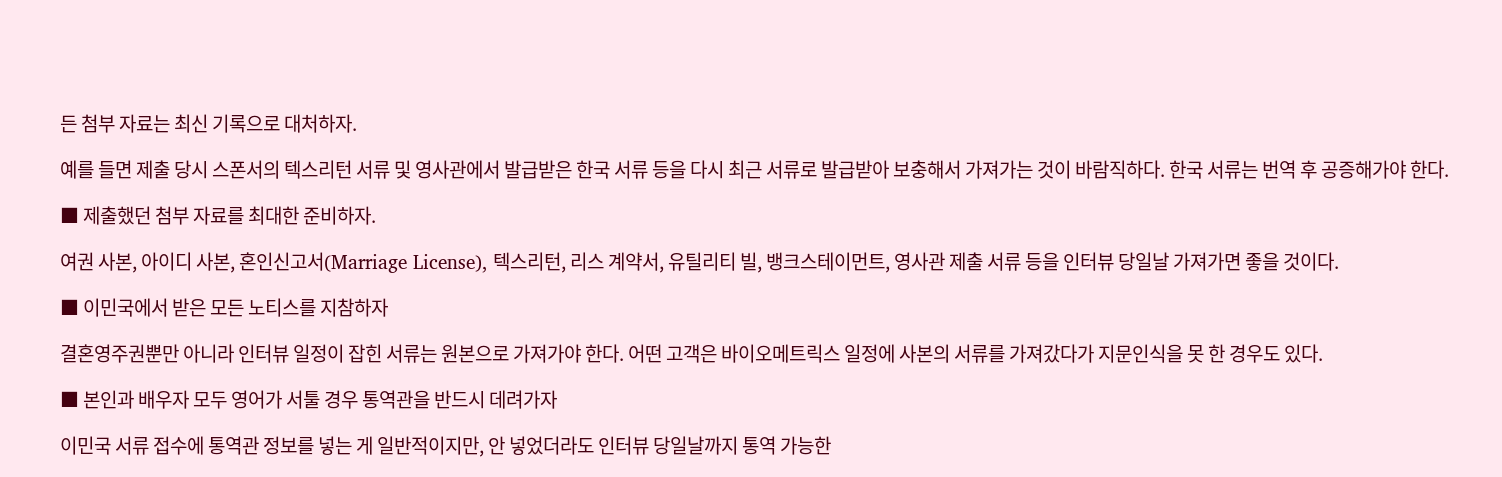든 첨부 자료는 최신 기록으로 대처하자.

예를 들면 제출 당시 스폰서의 텍스리턴 서류 및 영사관에서 발급받은 한국 서류 등을 다시 최근 서류로 발급받아 보충해서 가져가는 것이 바람직하다. 한국 서류는 번역 후 공증해가야 한다.

■ 제출했던 첨부 자료를 최대한 준비하자.

여권 사본, 아이디 사본, 혼인신고서(Marriage License), 텍스리턴, 리스 계약서, 유틸리티 빌, 뱅크스테이먼트, 영사관 제출 서류 등을 인터뷰 당일날 가져가면 좋을 것이다.

■ 이민국에서 받은 모든 노티스를 지참하자

결혼영주권뿐만 아니라 인터뷰 일정이 잡힌 서류는 원본으로 가져가야 한다. 어떤 고객은 바이오메트릭스 일정에 사본의 서류를 가져갔다가 지문인식을 못 한 경우도 있다.

■ 본인과 배우자 모두 영어가 서툴 경우 통역관을 반드시 데려가자

이민국 서류 접수에 통역관 정보를 넣는 게 일반적이지만, 안 넣었더라도 인터뷰 당일날까지 통역 가능한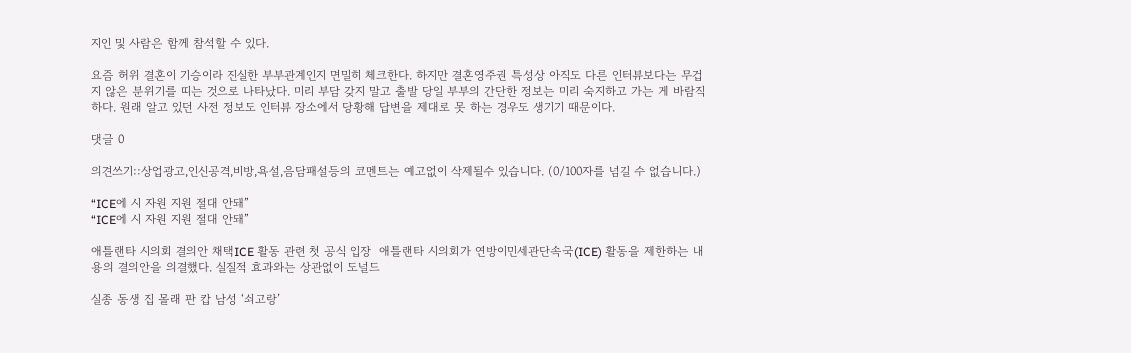지인 및 사람은 함께 참석할 수 있다.

요즘 허위 결혼이 기승이라 진실한 부부관계인지 면밀히 체크한다. 하지만 결혼영주권 특성상 아직도 다른 인터뷰보다는 무겁지 않은 분위기를 띠는 것으로 나타났다. 미리 부담 갖지 말고 출발 당일 부부의 간단한 정보는 미리 숙지하고 가는 게 바람직하다. 원래 알고 있던 사전 정보도 인터뷰 장소에서 당황해 답변을 제대로 못 하는 경우도 생기기 때문이다.

댓글 0

의견쓰기::상업광고,인신공격,비방,욕설,음담패설등의 코멘트는 예고없이 삭제될수 있습니다. (0/100자를 넘길 수 없습니다.)

“ICE에 시 자원 지원 절대 안돼”
“ICE에 시 자원 지원 절대 안돼”

애틀랜타 시의회 결의안 채택ICE 활동 관련 첫 공식 입장  애틀랜타 시의회가 연방이민세관단속국(ICE) 활동을 제한하는 내용의 결의안을 의결했다. 실질적 효과와는 상관없이 도널드

실종 동생 집 몰래 판 캅 남성 ‘쇠고랑’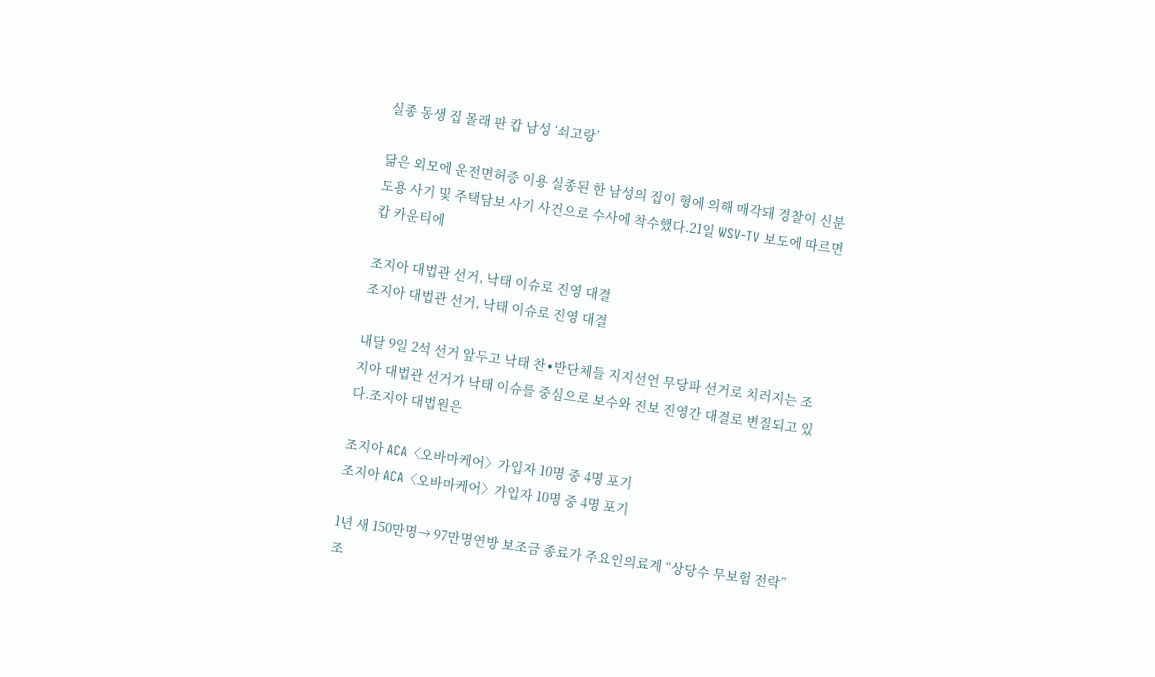실종 동생 집 몰래 판 캅 남성 ‘쇠고랑’

닮은 외모에 운전면허증 이용 실종된 한 남성의 집이 형에 의해 매각돼 경찰이 신분도용 사기 및 주택담보 사기 사건으로 수사에 착수했다.21일 WSV-TV 보도에 따르면 캅 카운티에

조지아 대법관 선거, 낙태 이슈로 진영 대결
조지아 대법관 선거, 낙태 이슈로 진영 대결

내달 9일 2석 선거 앞두고 낙태 찬∙반단체들 지지선언 무당파 선거로 치러지는 조지아 대법관 선거가 낙태 이슈를 중심으로 보수와 진보 진영간 대결로 변질되고 있다.조지아 대법원은

조지아 ACA〈오바마케어〉가입자 10명 중 4명 포기
조지아 ACA〈오바마케어〉가입자 10명 중 4명 포기

1년 새 150만명→ 97만명연방 보조금 종료가 주요인의료계 “상당수 무보험 전락” 조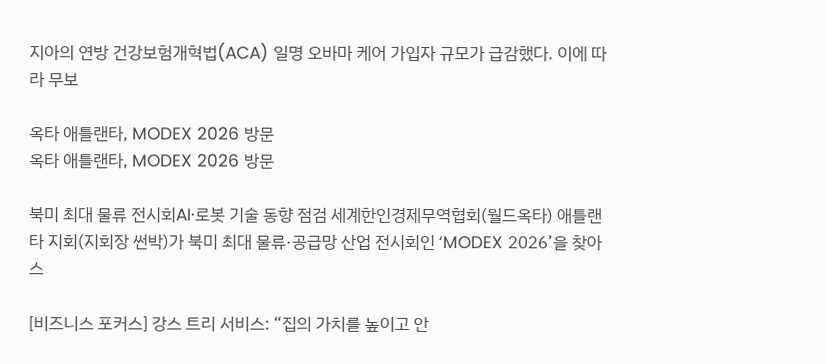지아의 연방 건강보험개혁법(ACA) 일명 오바마 케어 가입자 규모가 급감했다. 이에 따라 무보

옥타 애틀랜타, MODEX 2026 방문
옥타 애틀랜타, MODEX 2026 방문

북미 최대 물류 전시회AI·로봇 기술 동향 점검 세계한인경제무역협회(월드옥타) 애틀랜타 지회(지회장 썬박)가 북미 최대 물류·공급망 산업 전시회인 ‘MODEX 2026’을 찾아 스

[비즈니스 포커스] 강스 트리 서비스: “집의 가치를 높이고 안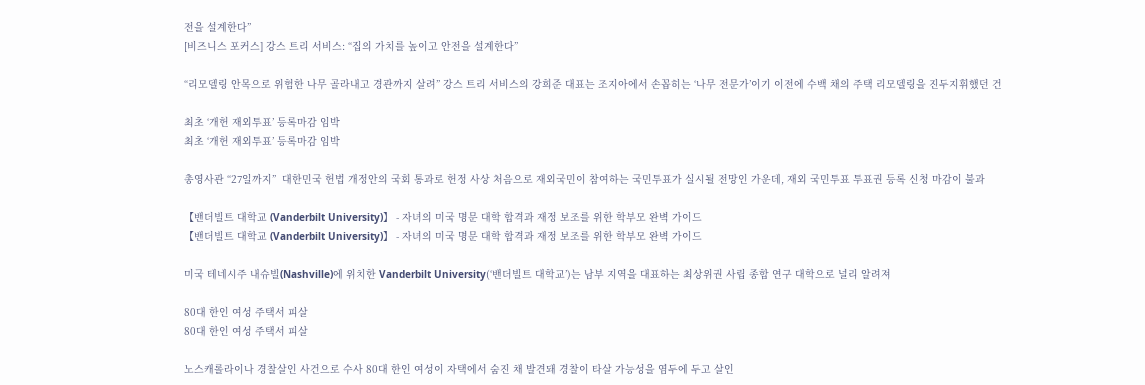전을 설계한다”
[비즈니스 포커스] 강스 트리 서비스: “집의 가치를 높이고 안전을 설계한다”

“리모델링 안목으로 위험한 나무 골라내고 경관까지 살려” 강스 트리 서비스의 강희준 대표는 조지아에서 손꼽히는 ‘나무 전문가’이기 이전에 수백 채의 주택 리모델링을 진두지휘했던 건

최초 ‘개헌 재외투표’ 등록마감 임박
최초 ‘개헌 재외투표’ 등록마감 임박

총영사관 “27일까지”  대한민국 헌법 개정안의 국회 통과로 헌정 사상 처음으로 재외국민이 참여하는 국민투표가 실시될 전망인 가운데, 재외 국민투표 투표권 등록 신청 마감이 불과

【밴더빌트 대학교 (Vanderbilt University)】 - 자녀의 미국 명문 대학 합격과 재정 보조를 위한 학부모 완벽 가이드
【밴더빌트 대학교 (Vanderbilt University)】 - 자녀의 미국 명문 대학 합격과 재정 보조를 위한 학부모 완벽 가이드

미국 테네시주 내슈빌(Nashville)에 위치한 Vanderbilt University(‘밴더빌트 대학교’)는 남부 지역을 대표하는 최상위권 사립 종합 연구 대학으로 널리 알려져

80대 한인 여성 주택서 피살
80대 한인 여성 주택서 피살

노스캐롤라이나 경찰살인 사건으로 수사 80대 한인 여성이 자택에서 숨진 채 발견돼 경찰이 타살 가능성을 염두에 두고 살인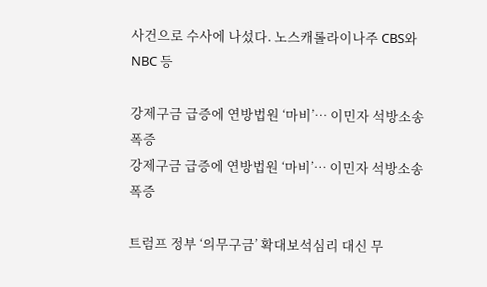사건으로 수사에 나섰다. 노스캐롤라이나주 CBS와 NBC 등

강제구금 급증에 연방법원 ‘마비’… 이민자 석방소송 폭증
강제구금 급증에 연방법원 ‘마비’… 이민자 석방소송 폭증

트럼프 정부 ‘의무구금’ 확대보석심리 대신 무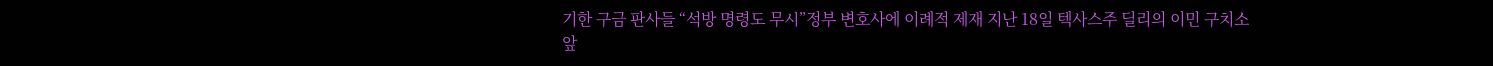기한 구금 판사들 “석방 명령도 무시”정부 변호사에 이례적 제재 지난 18일 텍사스주 딜리의 이민 구치소 앞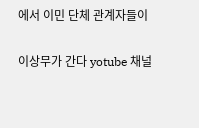에서 이민 단체 관계자들이

이상무가 간다 yotube 채널